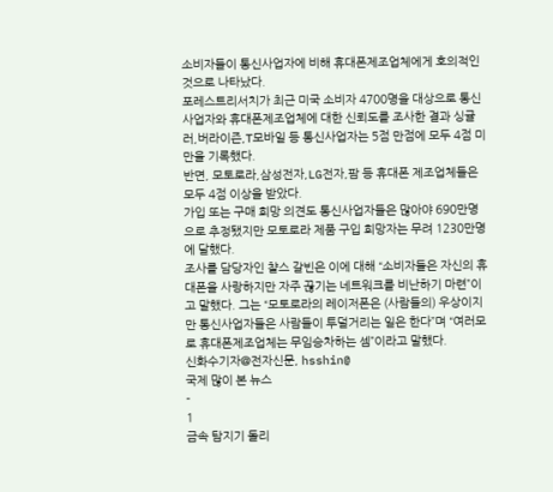소비자들이 통신사업자에 비해 휴대폰제조업체에게 호의적인 것으로 나타났다.
포레스트리서치가 최근 미국 소비자 4700명을 대상으로 통신사업자와 휴대폰제조업체에 대한 신뢰도를 조사한 결과 싱귤러,버라이즌,T모바일 등 통신사업자는 5점 만점에 모두 4점 미만을 기록했다.
반면, 모토로라,삼성전자,LG전자,팜 등 휴대폰 제조업체들은 모두 4점 이상을 받았다.
가입 또는 구매 희망 의견도 통신사업자들은 많아야 690만명으로 추정됐지만 모토로라 제품 구입 희망자는 무려 1230만명에 달했다.
조사를 담당자인 챨스 갈빈은 이에 대해 “소비자들은 자신의 휴대폰을 사랑하지만 자주 끊기는 네트워크를 비난하기 마련”이고 말했다. 그는 “모토로라의 레이저폰은 (사람들의) 우상이지만 통신사업자들은 사람들이 투덜거리는 일은 한다”며 “여러모로 휴대폰제조업체는 무임승차하는 셈”이라고 말했다.
신화수기자@전자신문, hsshin@
국제 많이 본 뉴스
-
1
금속 탐지기 돌리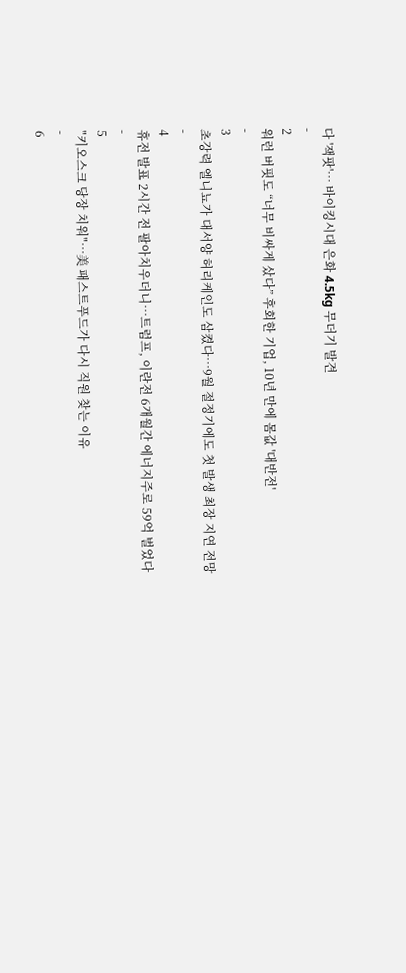다 '잭팟'… 바이킹시대 은화 4.5kg 무더기 발견
-
2
워런 버핏도 “너무 비싸게 샀다” 후회한 기업, 10년 만에 몸값 '대반전'
-
3
초강력 엘니뇨가 대서양 허리케인도 삼켰다…9월 절정기에도 첫 발생 최장 지연 전망
-
4
휴전 발표 2시간 전 팔아치우더니…트럼프, 이란전 6개월간 에너지주로 59억 벌었다
-
5
"키오스크 당장 치워"…美 패스트푸드가 다시 직원 찾는 이유
-
6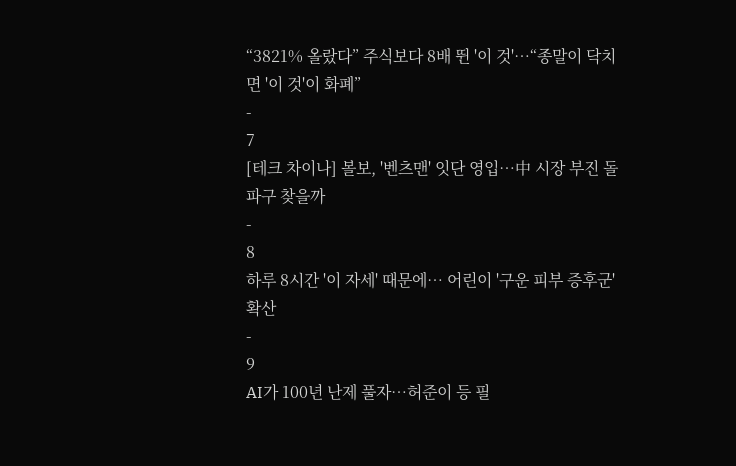“3821% 올랐다” 주식보다 8배 뛴 '이 것'…“종말이 닥치면 '이 것'이 화폐”
-
7
[테크 차이나] 볼보, '벤츠맨' 잇단 영입…中 시장 부진 돌파구 찾을까
-
8
하루 8시간 '이 자세' 때문에… 어린이 '구운 피부 증후군' 확산
-
9
AI가 100년 난제 풀자…허준이 등 필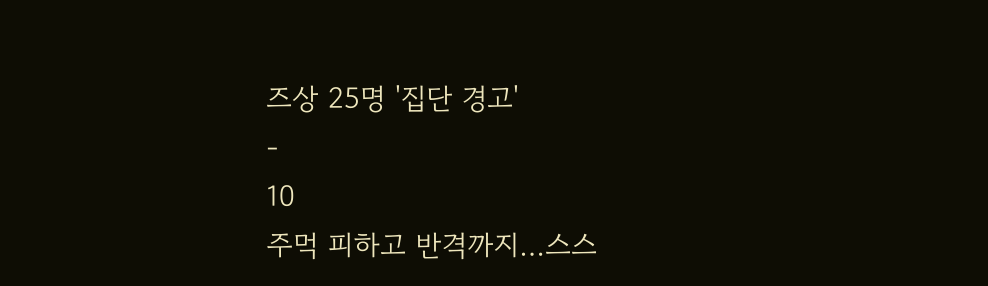즈상 25명 '집단 경고'
-
10
주먹 피하고 반격까지…스스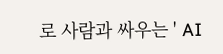로 사람과 싸우는 ' AI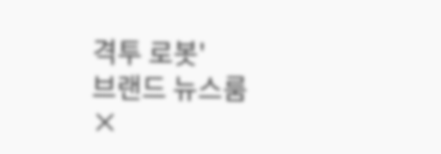격투 로봇'
브랜드 뉴스룸
×